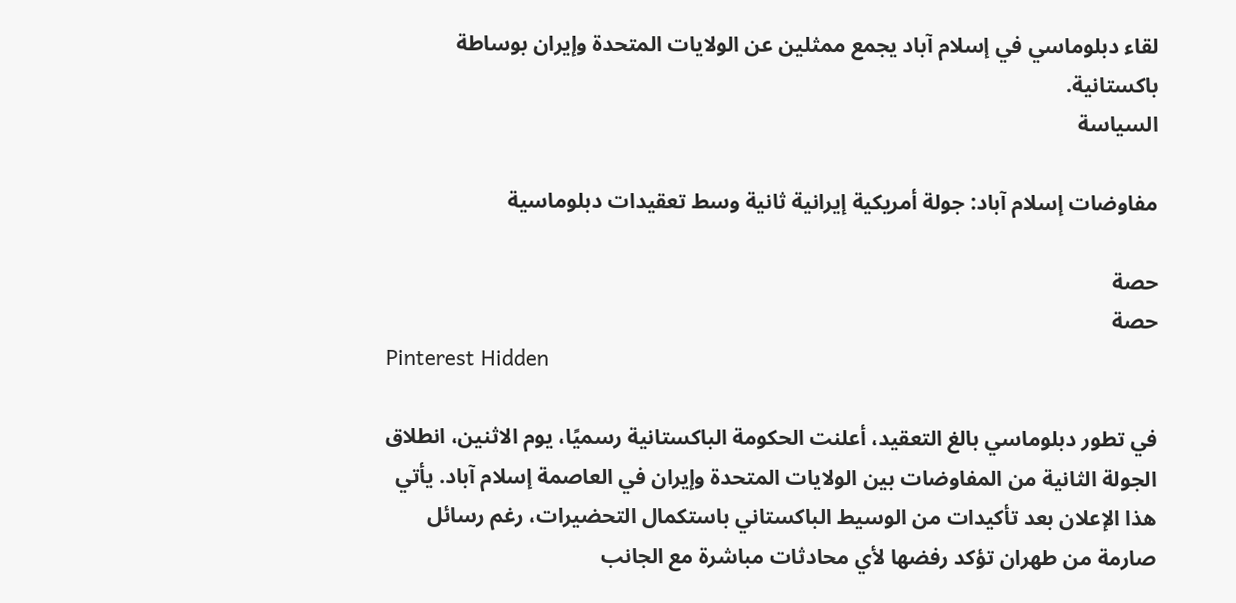لقاء دبلوماسي في إسلام آباد يجمع ممثلين عن الولايات المتحدة وإيران بوساطة باكستانية.
السياسة

مفاوضات إسلام آباد: جولة أمريكية إيرانية ثانية وسط تعقيدات دبلوماسية

حصة
حصة
Pinterest Hidden

في تطور دبلوماسي بالغ التعقيد، أعلنت الحكومة الباكستانية رسميًا، يوم الاثنين، انطلاق الجولة الثانية من المفاوضات بين الولايات المتحدة وإيران في العاصمة إسلام آباد. يأتي هذا الإعلان بعد تأكيدات من الوسيط الباكستاني باستكمال التحضيرات، رغم رسائل صارمة من طهران تؤكد رفضها لأي محادثات مباشرة مع الجانب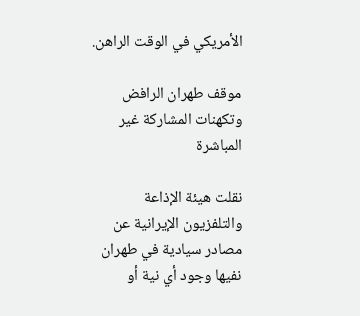الأمريكي في الوقت الراهن.

موقف طهران الرافض وتكهنات المشاركة غير المباشرة

نقلت هيئة الإذاعة والتلفزيون الإيرانية عن مصادر سيادية في طهران نفيها وجود أي نية أو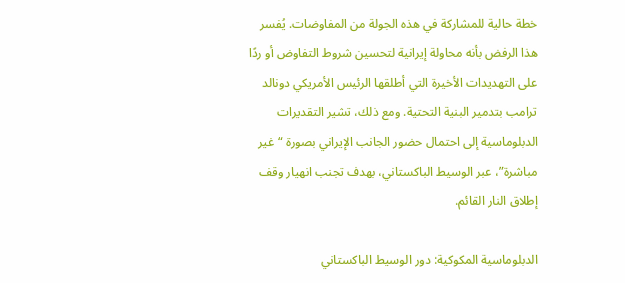خطة حالية للمشاركة في هذه الجولة من المفاوضات. يُفسر هذا الرفض بأنه محاولة إيرانية لتحسين شروط التفاوض أو ردًا على التهديدات الأخيرة التي أطلقها الرئيس الأمريكي دونالد ترامب بتدمير البنية التحتية. ومع ذلك، تشير التقديرات الدبلوماسية إلى احتمال حضور الجانب الإيراني بصورة “غير مباشرة”، عبر الوسيط الباكستاني، بهدف تجنب انهيار وقف إطلاق النار القائم.

الدبلوماسية المكوكية: دور الوسيط الباكستاني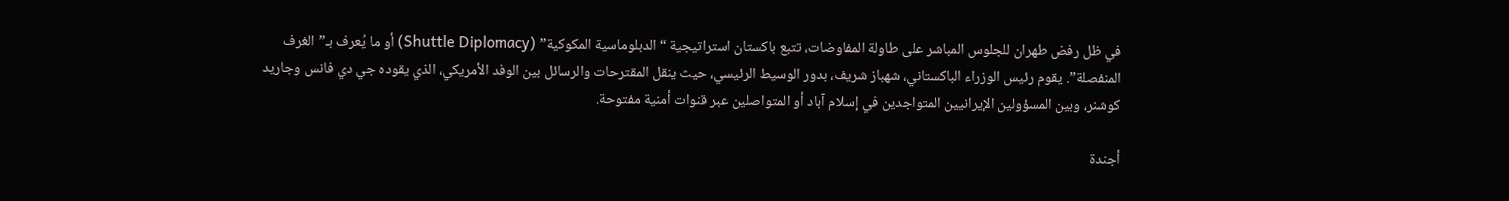في ظل رفض طهران للجلوس المباشر على طاولة المفاوضات، تتبع باكستان استراتيجية “الدبلوماسية المكوكية” (Shuttle Diplomacy) أو ما يُعرف بـ”الغرف المنفصلة”. يقوم رئيس الوزراء الباكستاني، شهباز شريف، بدور الوسيط الرئيسي، حيث ينقل المقترحات والرسائل بين الوفد الأمريكي، الذي يقوده جي دي فانس وجاريد كوشنر، وبين المسؤولين الإيرانيين المتواجدين في إسلام آباد أو المتواصلين عبر قنوات أمنية مفتوحة.

أجندة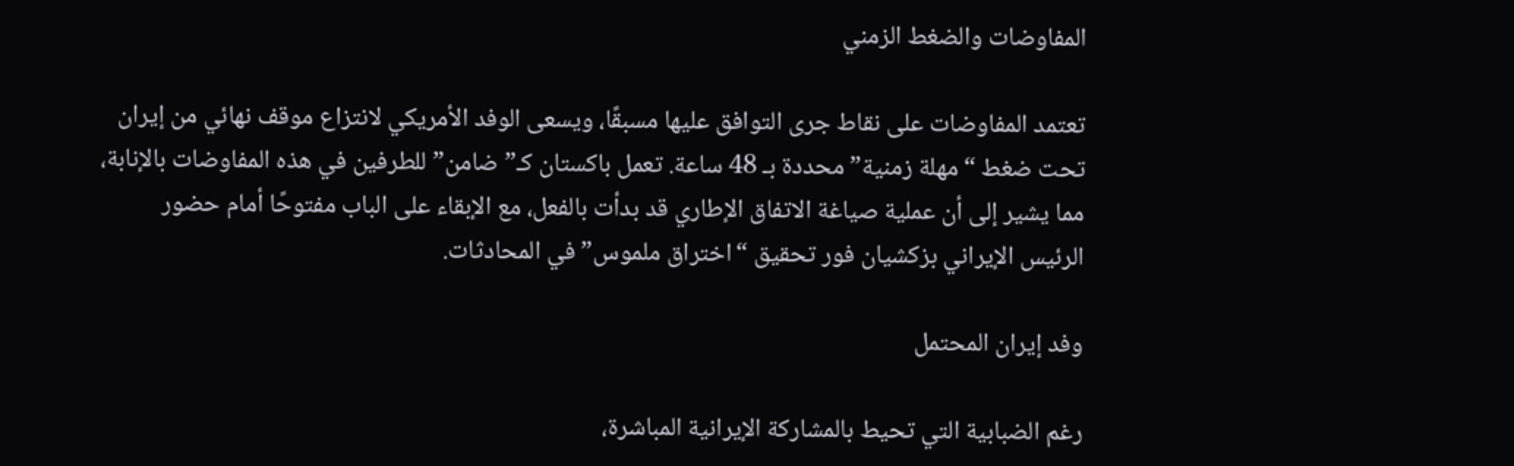المفاوضات والضغط الزمني

تعتمد المفاوضات على نقاط جرى التوافق عليها مسبقًا، ويسعى الوفد الأمريكي لانتزاع موقف نهائي من إيران تحت ضغط “مهلة زمنية” محددة بـ 48 ساعة. تعمل باكستان كـ”ضامن” للطرفين في هذه المفاوضات بالإنابة، مما يشير إلى أن عملية صياغة الاتفاق الإطاري قد بدأت بالفعل، مع الإبقاء على الباب مفتوحًا أمام حضور الرئيس الإيراني بزكشيان فور تحقيق “اختراق ملموس” في المحادثات.

وفد إيران المحتمل

رغم الضبابية التي تحيط بالمشاركة الإيرانية المباشرة،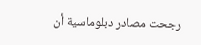رجحت مصادر دبلوماسية أن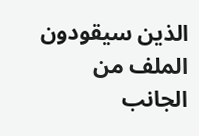الذين سيقودون الملف من الجانب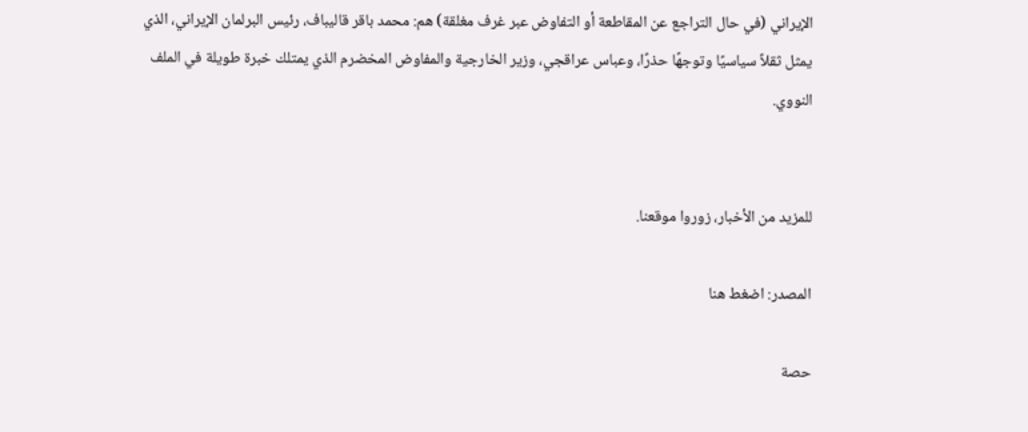الإيراني (في حال التراجع عن المقاطعة أو التفاوض عبر غرف مغلقة) هم: محمد باقر قاليباف، رئيس البرلمان الإيراني، الذي يمثل ثقلاً سياسيًا وتوجهًا حذرًا، وعباس عراقجي، وزير الخارجية والمفاوض المخضرم الذي يمتلك خبرة طويلة في الملف النووي.


للمزيد من الأخبار، زوروا موقعنا.

المصدر: اضغط هنا

حصة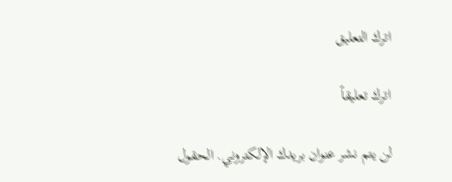اترك التعليق

اترك تعليقاً

لن يتم نشر عنوان بريدك الإلكتروني. الحقول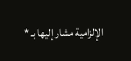الإلزامية مشار إليها بـ *